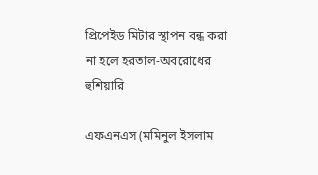প্রিপেইড মিটার স্থাপন বন্ধ করা না হলে হরতাল-অবরোধের হুশিয়ারি

এফএনএস (মমিনুল ইসলাম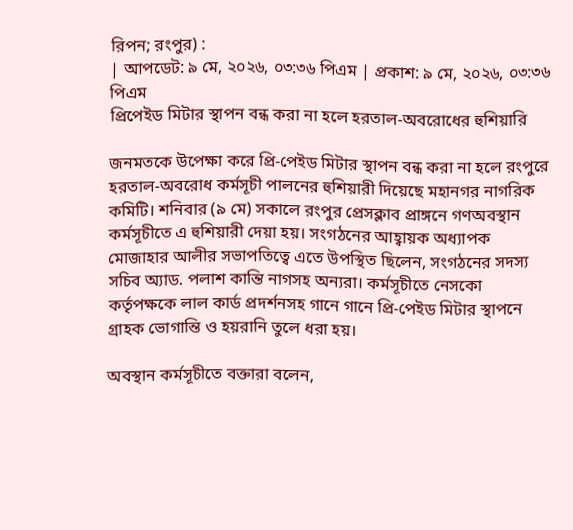রিপন; রংপুর) :
| আপডেট: ৯ মে, ২০২৬, ০৩:৩৬ পিএম | প্রকাশ: ৯ মে, ২০২৬, ০৩:৩৬ পিএম
প্রিপেইড মিটার স্থাপন বন্ধ করা না হলে হরতাল-অবরোধের হুশিয়ারি

জনমতকে উপেক্ষা করে প্রি-পেইড মিটার স্থাপন বন্ধ করা না হলে রংপুরে হরতাল-অবরোধ কর্মসূচী পালনের হুশিয়ারী দিয়েছে মহানগর নাগরিক কমিটি। শনিবার (৯ মে) সকালে রংপুর প্রেসক্লাব প্রাঙ্গনে গণঅবস্থান কর্মসূচীতে এ হুশিয়ারী দেয়া হয়। সংগঠনের আহ্বায়ক অধ্যাপক মোজাহার আলীর সভাপতিত্বে এতে উপস্থিত ছিলেন, সংগঠনের সদস্য সচিব অ্যাড. পলাশ কান্তি নাগসহ অন্যরা। কর্মসূচীতে নেসকো কর্তৃপক্ষকে লাল কার্ড প্রদর্শনসহ গানে গানে প্রি-পেইড মিটার স্থাপনে গ্রাহক ভোগান্তি ও হয়রানি তুলে ধরা হয়।

অবস্থান কর্মসূচীতে বক্তারা বলেন,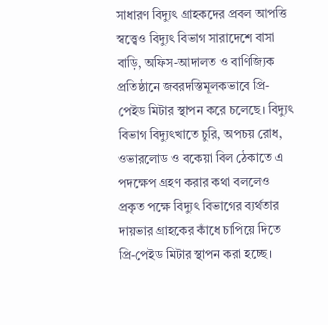সাধারণ বিদ্যুৎ গ্রাহকদের প্রবল আপত্তি স্বত্ত্বেও বিদ্যুৎ বিভাগ সারাদেশে বাসা বাড়ি, অফিস-আদালত ও বাণিজ্যিক প্রতিষ্ঠানে জবরদস্তিমূলকভাবে প্রি-পেইড মিটার স্থাপন করে চলেছে। বিদ্যুৎ বিভাগ বিদ্যুৎখাতে চুরি, অপচয় রোধ, ওভারলোড ও বকেয়া বিল ঠেকাতে এ পদক্ষেপ গ্রহণ করার কথা বললেও প্রকৃত পক্ষে বিদ্যুৎ বিভাগের ব্যর্থতার দায়ভার গ্রাহকের কাঁধে চাপিয়ে দিতে প্রি-পেইড মিটার স্থাপন করা হচ্ছে।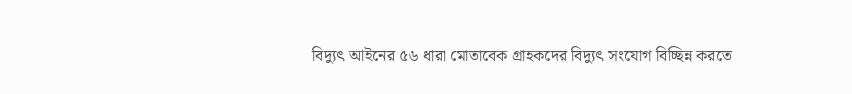বিদ্যুৎ আইনের ৫৬ ধারা মোতাবেক গ্রাহকদের বিদ্যুৎ সংযোগ বিচ্ছিন্ন করতে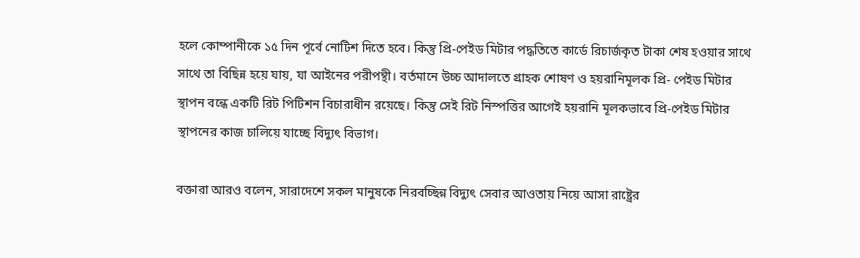হলে কোম্পানীকে ১৫ দিন পূর্বে নোটিশ দিতে হবে। কিন্তু প্রি-পেইড মিটার পদ্ধতিতে কার্ডে রিচার্জকৃত টাকা শেষ হওয়ার সাথে সাথে তা বিছিন্ন হয়ে যায়, যা আইনের পরীপন্থী। বর্তমানে উচ্চ আদালতে গ্রাহক শোষণ ও হয়রানিমূলক প্রি- পেইড মিটার স্থাপন বন্ধে একটি রিট পিটিশন বিচারাধীন রয়েছে। কিন্তু সেই রিট নিস্পত্তির আগেই হয়রানি মূলকভাবে প্রি-পেইড মিটার স্থাপনের কাজ চালিয়ে যাচ্ছে বিদ্যুৎ বিভাগ।

বক্তারা আরও বলেন, সারাদেশে সকল মানুষকে নিরবচ্ছিন্ন বিদ্যুৎ সেবার আওতায় নিয়ে আসা রাষ্ট্রের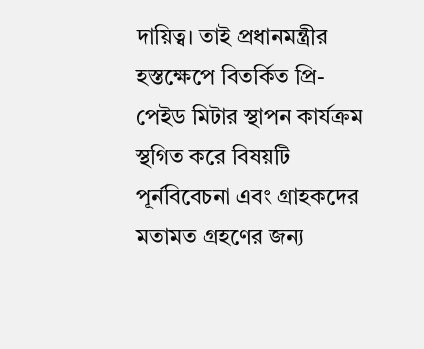দায়িত্ব। তাই প্রধানমন্ত্রীর হস্তক্ষেপে বিতর্কিত প্রি-পেইড মিটার স্থাপন কার্যক্রম স্থগিত করে বিষয়টি পূর্নবিবেচনা এবং গ্রাহকদের মতামত গ্রহণের জন্য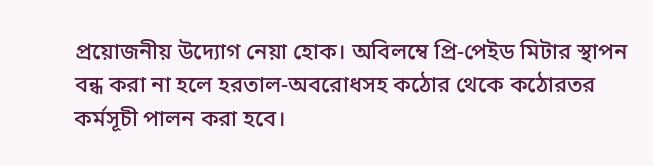প্রয়োজনীয় উদ্যোগ নেয়া হোক। অবিলম্বে প্রি-পেইড মিটার স্থাপন বন্ধ করা না হলে হরতাল-অবরোধসহ কঠোর থেকে কঠোরতর কর্মসূচী পালন করা হবে।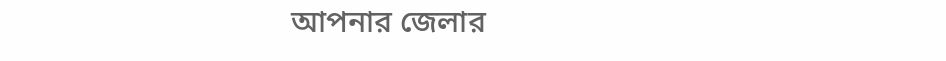আপনার জেলার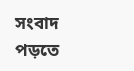সংবাদ পড়তে